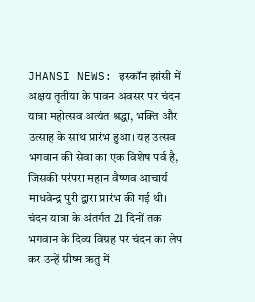JHANSI NEWS: इस्कॉन झांसी में अक्षय तृतीया के पावन अवसर पर चंदन यात्रा महोत्सव अत्यंत श्रद्धा, भक्ति और उत्साह के साथ प्रारंभ हुआ। यह उत्सव भगवान की सेवा का एक विशेष पर्व है, जिसकी परंपरा महान वैष्णव आचार्य माधवेन्द्र पुरी द्वारा प्रारंभ की गई थी। चंदन यात्रा के अंतर्गत 21 दिनों तक भगवान के दिव्य विग्रह पर चंदन का लेप कर उन्हें ग्रीष्म ऋतु में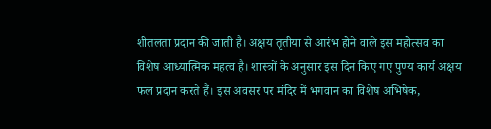शीतलता प्रदान की जाती है। अक्षय तृतीया से आरंभ होने वाले इस महोत्सव का विशेष आध्यात्मिक महत्व है। शास्त्रों के अनुसार इस दिन किए गए पुण्य कार्य अक्षय फल प्रदान करते हैं। इस अवसर पर मंदिर में भगवान का विशेष अभिषेक,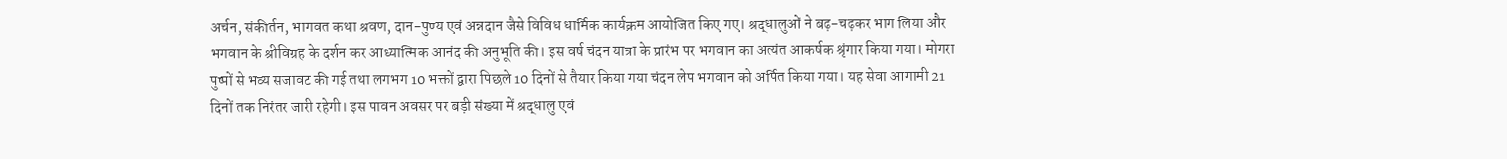अर्चन, संकीर्तन, भागवत कथा श्रवण, दान-पुण्य एवं अन्नदान जैसे विविध धार्मिक कार्यक्रम आयोजित किए गए। श्रद्धालुओं ने बढ़-चढ़कर भाग लिया और भगवान के श्रीविग्रह के दर्शन कर आध्यात्मिक आनंद की अनुभूति की। इस वर्ष चंदन यात्रा के प्रारंभ पर भगवान का अत्यंत आकर्षक श्रृंगार किया गया। मोगरा पुष्पों से भव्य सजावट की गई तथा लगभग 10 भक्तों द्वारा पिछले 10 दिनों से तैयार किया गया चंदन लेप भगवान को अर्पित किया गया। यह सेवा आगामी 21 दिनों तक निरंतर जारी रहेगी। इस पावन अवसर पर बड़ी संख्या में श्रद्धालु एवं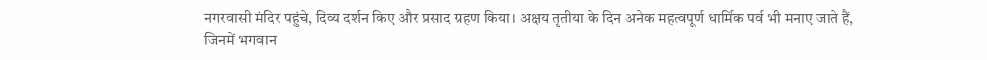नगरवासी मंदिर पहुंचे, दिव्य दर्शन किए और प्रसाद ग्रहण किया। अक्षय तृतीया के दिन अनेक महत्वपूर्ण धार्मिक पर्व भी मनाए जाते हैं, जिनमें भगवान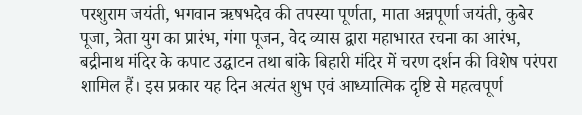परशुराम जयंती, भगवान ऋषभदेव की तपस्या पूर्णता, माता अन्नपूर्णा जयंती, कुबेर पूजा, त्रेता युग का प्रारंभ, गंगा पूजन, वेद व्यास द्वारा महाभारत रचना का आरंभ, बद्रीनाथ मंदिर के कपाट उद्घाटन तथा बांके बिहारी मंदिर में चरण दर्शन की विशेष परंपरा शामिल हैं। इस प्रकार यह दिन अत्यंत शुभ एवं आध्यात्मिक दृष्टि से महत्वपूर्ण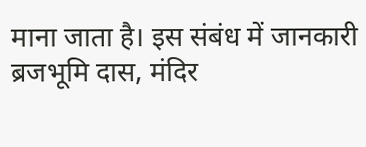माना जाता है। इस संबंध में जानकारी ब्रजभूमि दास, मंदिर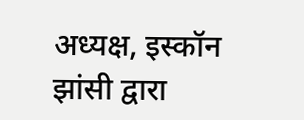अध्यक्ष, इस्कॉन झांसी द्वारा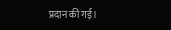प्रदान की गई।